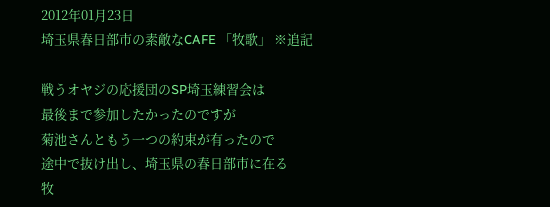2012年01月23日
埼玉県春日部市の素敵なCAFE 「牧歌」 ※追記

戦うオヤジの応援団のSP埼玉練習会は
最後まで参加したかったのですが
菊池さんともう一つの約束が有ったので
途中で抜け出し、埼玉県の春日部市に在る
牧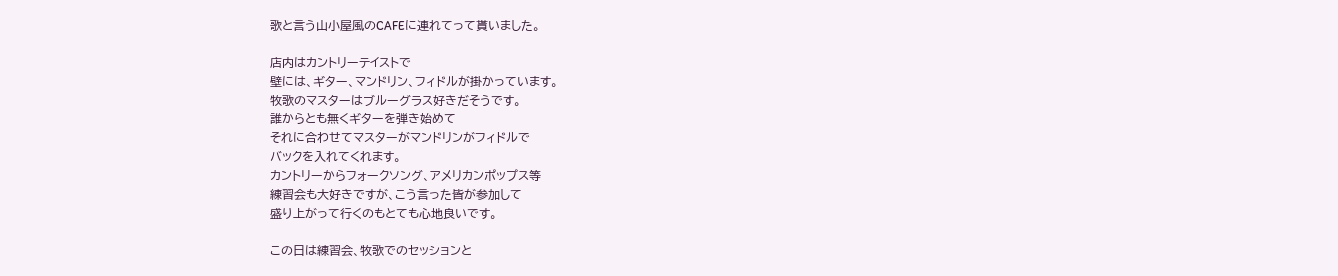歌と言う山小屋風のCAFEに連れてって貰いました。

店内はカントリーテイストで
壁には、ギター、マンドリン、フィドルが掛かっています。
牧歌のマスターはブルーグラス好きだそうです。
誰からとも無くギターを弾き始めて
それに合わせてマスターがマンドリンがフィドルで
バックを入れてくれます。
カントリーからフォークソング、アメリカンポップス等
練習会も大好きですが、こう言った皆が参加して
盛り上がって行くのもとても心地良いです。

この日は練習会、牧歌でのセッションと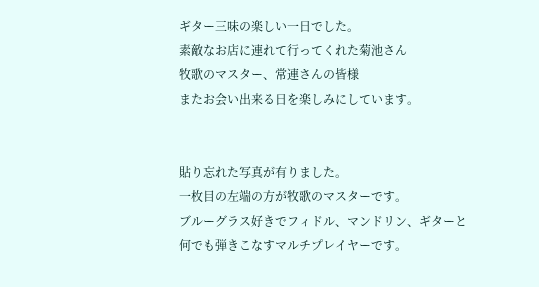ギター三味の楽しい一日でした。
素敵なお店に連れて行ってくれた菊池さん
牧歌のマスター、常連さんの皆様
またお会い出来る日を楽しみにしています。


貼り忘れた写真が有りました。
一枚目の左端の方が牧歌のマスターです。
ブルーグラス好きでフィドル、マンドリン、ギターと
何でも弾きこなすマルチプレイヤーです。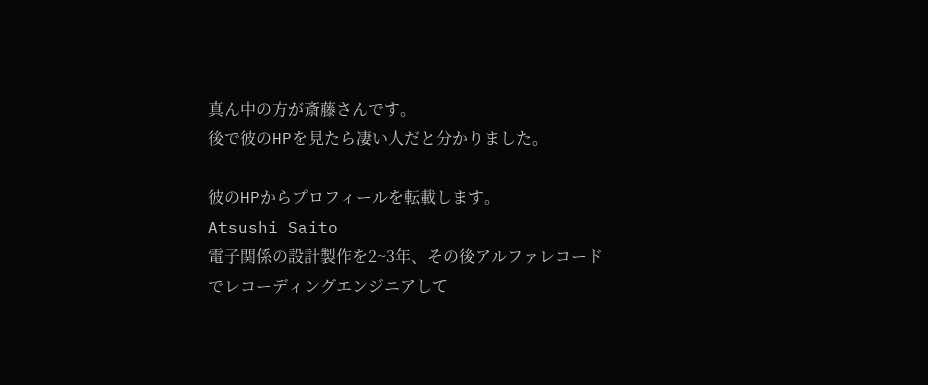真ん中の方が斎藤さんです。
後で彼のHPを見たら凄い人だと分かりました。

彼のHPからプロフィールを転載します。
Atsushi Saito
電子関係の設計製作を2~3年、その後アルファレコードでレコーディングエンジニアして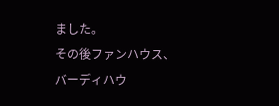ました。
その後ファンハウス、バーディハウ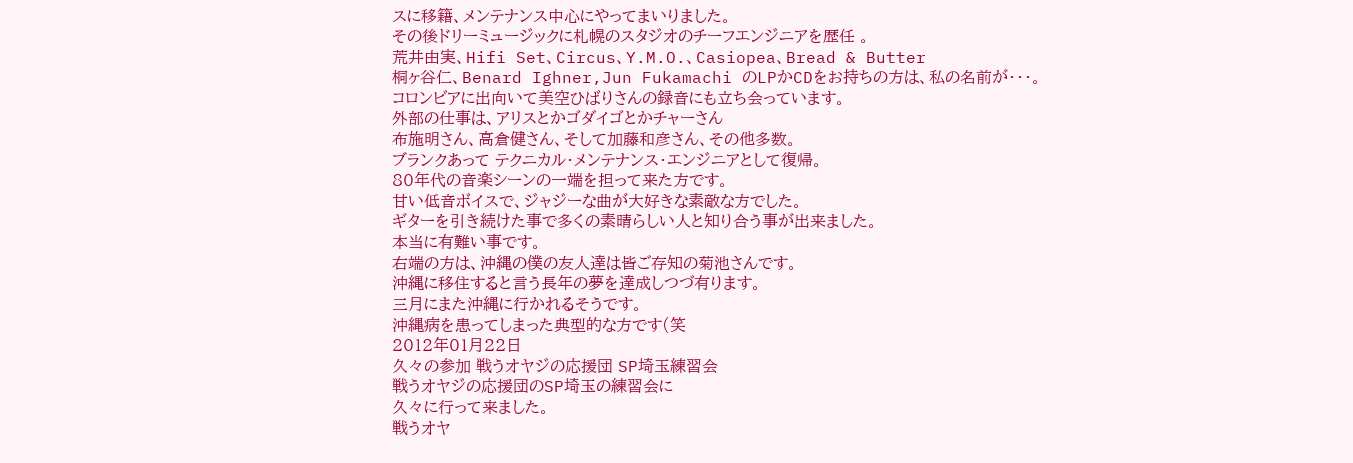スに移籍、メンテナンス中心にやってまいりました。
その後ドリーミュージックに札幌のスタジオのチーフエンジニアを歴任 。
荒井由実、Hifi Set、Circus、Y.M.O.、Casiopea、Bread & Butter
桐ヶ谷仁、Benard Ighner,Jun Fukamachi のLPかCDをお持ちの方は、私の名前が・・・。
コロンビアに出向いて美空ひばりさんの録音にも立ち会っています。
外部の仕事は、アリスとかゴダイゴとかチャーさん
布施明さん、高倉健さん、そして加藤和彦さん、その他多数。
ブランクあって テクニカル・メンテナンス・エンジニアとして復帰。
80年代の音楽シーンの一端を担って来た方です。
甘い低音ボイスで、ジャジーな曲が大好きな素敵な方でした。
ギターを引き続けた事で多くの素晴らしい人と知り合う事が出来ました。
本当に有難い事です。
右端の方は、沖縄の僕の友人達は皆ご存知の菊池さんです。
沖縄に移住すると言う長年の夢を達成しつづ有ります。
三月にまた沖縄に行かれるそうです。
沖縄病を患ってしまった典型的な方です(笑
2012年01月22日
久々の参加 戦うオヤジの応援団 SP埼玉練習会
戦うオヤジの応援団のSP埼玉の練習会に
久々に行って来ました。
戦うオヤ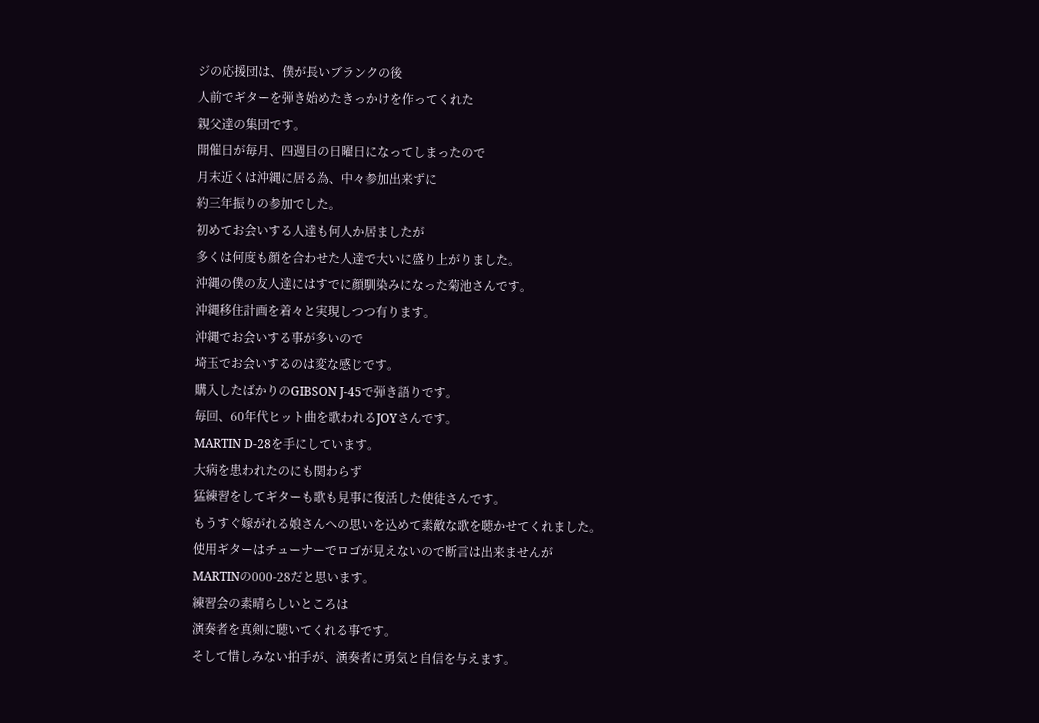ジの応援団は、僕が長いブランクの後
人前でギターを弾き始めたきっかけを作ってくれた
親父達の集団です。
開催日が毎月、四週目の日曜日になってしまったので
月末近くは沖縄に居る為、中々参加出来ずに
約三年振りの参加でした。
初めてお会いする人達も何人か居ましたが
多くは何度も顔を合わせた人達で大いに盛り上がりました。
沖縄の僕の友人達にはすでに顔馴染みになった菊池さんです。
沖縄移住計画を着々と実現しつつ有ります。
沖縄でお会いする事が多いので
埼玉でお会いするのは変な感じです。
購入したばかりのGIBSON J-45で弾き語りです。
毎回、60年代ヒット曲を歌われるJOYさんです。
MARTIN D-28を手にしています。
大病を患われたのにも関わらず
猛練習をしてギターも歌も見事に復活した使徒さんです。
もうすぐ嫁がれる娘さんへの思いを込めて素敵な歌を聴かせてくれました。
使用ギターはチューナーでロゴが見えないので断言は出来ませんが
MARTINの000-28だと思います。
練習会の素晴らしいところは
演奏者を真剣に聴いてくれる事です。
そして惜しみない拍手が、演奏者に勇気と自信を与えます。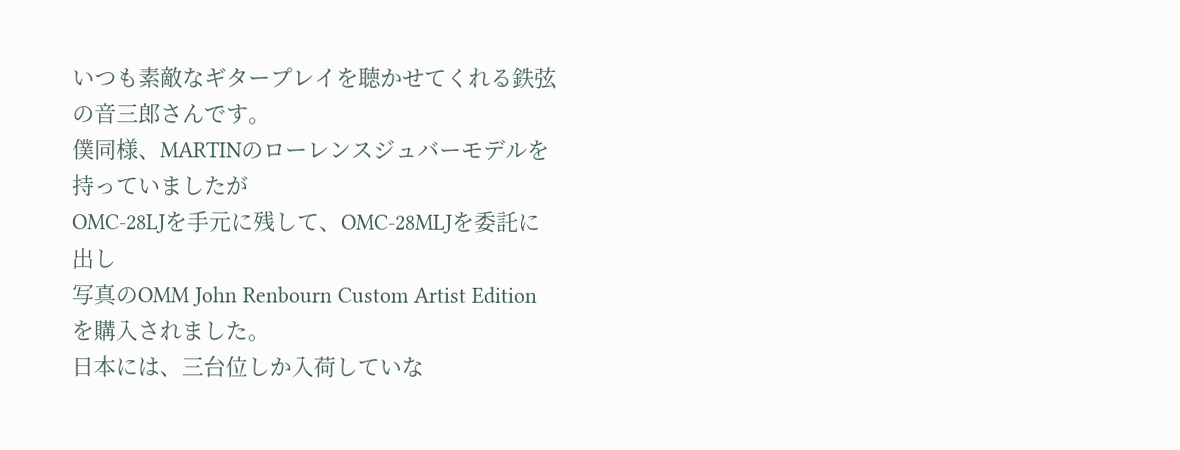いつも素敵なギタープレイを聴かせてくれる鉄弦の音三郎さんです。
僕同様、MARTINのローレンスジュバーモデルを持っていましたが
OMC-28LJを手元に残して、OMC-28MLJを委託に出し
写真のOMM John Renbourn Custom Artist Editionを購入されました。
日本には、三台位しか入荷していな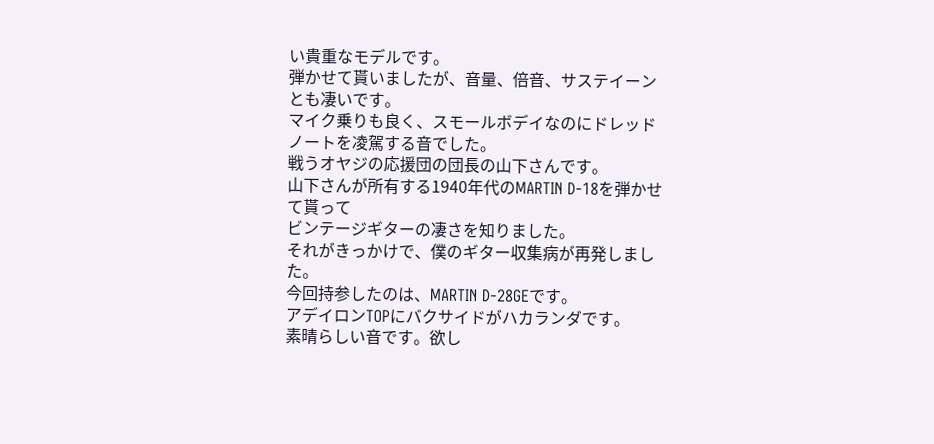い貴重なモデルです。
弾かせて貰いましたが、音量、倍音、サステイーンとも凄いです。
マイク乗りも良く、スモールボデイなのにドレッドノートを凌駕する音でした。
戦うオヤジの応援団の団長の山下さんです。
山下さんが所有する1940年代のMARTIN D-18を弾かせて貰って
ビンテージギターの凄さを知りました。
それがきっかけで、僕のギター収集病が再発しました。
今回持参したのは、MARTIN D-28GEです。
アデイロンTOPにバクサイドがハカランダです。
素晴らしい音です。欲し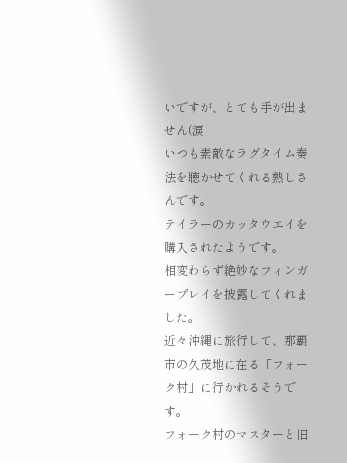いですが、とても手が出ません(涙
いつも素敵なラグタイム奏法を聴かせてくれる熱しさんです。
テイラーのカッタウエイを購入されたようです。
相変わらず絶妙なフィンガープレイを披露してくれました。
近々沖縄に旅行して、那覇市の久茂地に在る「フォーク村」に行かれるそうです。
フォーク村のマスターと旧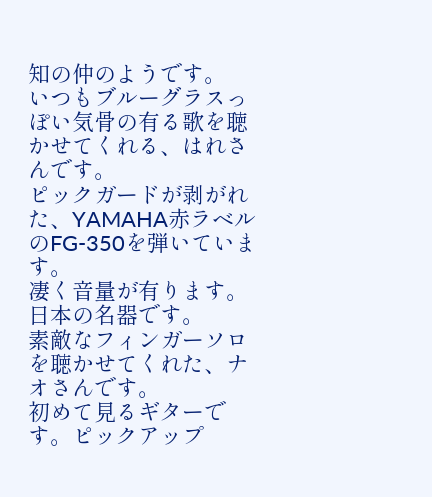知の仲のようです。
いつもブルーグラスっぽい気骨の有る歌を聴かせてくれる、はれさんです。
ピックガードが剥がれた、YAMAHA赤ラベルのFG-350を弾いています。
凄く音量が有ります。日本の名器です。
素敵なフィンガーソロを聴かせてくれた、ナオさんです。
初めて見るギターです。ピックアップ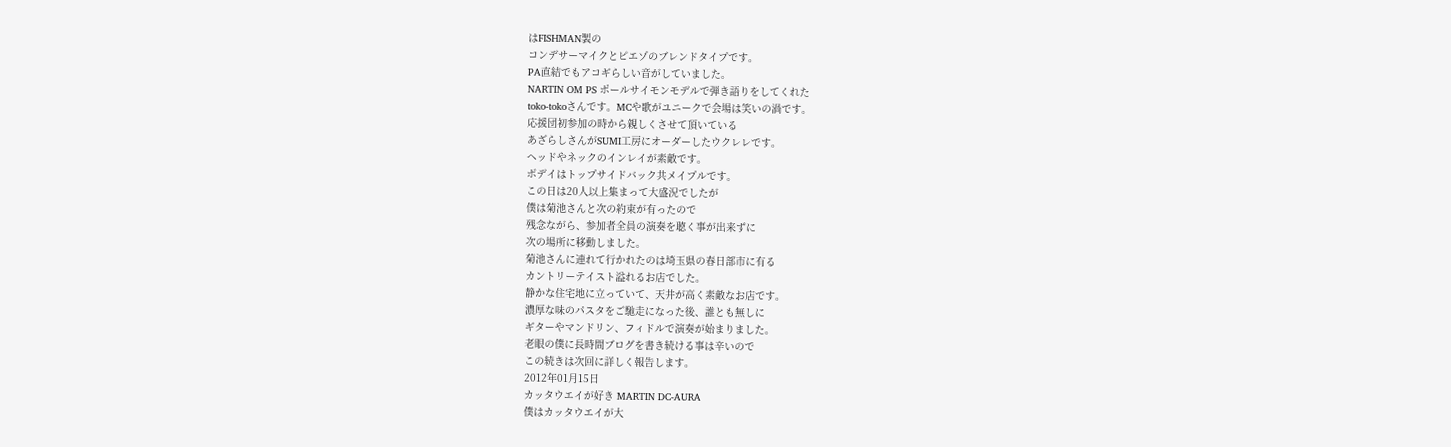はFISHMAN製の
コンデサーマイクとピエゾのブレンドタイプです。
PA直結でもアコギらしい音がしていました。
NARTIN OM PS ポールサイモンモデルで弾き語りをしてくれた
toko-tokoさんです。MCや歌がユニークで会場は笑いの渦です。
応援団初参加の時から親しくさせて頂いている
あざらしさんがSUMI工房にオーダーしたウクレレです。
ヘッドやネックのインレイが素敵です。
ボデイはトップサイドバック共メイプルです。
この日は20人以上集まって大盛況でしたが
僕は菊池さんと次の約束が有ったので
残念ながら、参加者全員の演奏を聴く事が出来ずに
次の場所に移動しました。
菊池さんに連れて行かれたのは埼玉県の春日部市に有る
カントリーテイスト溢れるお店でした。
静かな住宅地に立っていて、天井が高く素敵なお店です。
濃厚な味のパスタをご馳走になった後、誰とも無しに
ギターやマンドリン、フィドルで演奏が始まりました。
老眼の僕に長時間ブログを書き続ける事は辛いので
この続きは次回に詳しく報告します。
2012年01月15日
カッタウエイが好き MARTIN DC-AURA
僕はカッタウエイが大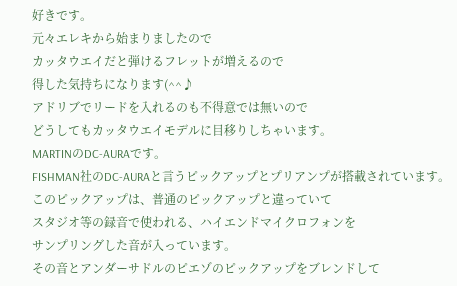好きです。
元々エレキから始まりましたので
カッタウエイだと弾けるフレットが増えるので
得した気持ちになります(^^♪
アドリブでリードを入れるのも不得意では無いので
どうしてもカッタウエイモデルに目移りしちゃいます。
MARTINのDC-AURAです。
FISHMAN社のDC-AURAと言うピックアップとプリアンプが搭載されています。
このピックアップは、普通のピックアップと違っていて
スタジオ等の録音で使われる、ハイエンドマイクロフォンを
サンプリングした音が入っています。
その音とアンダーサドルのピエゾのピックアップをブレンドして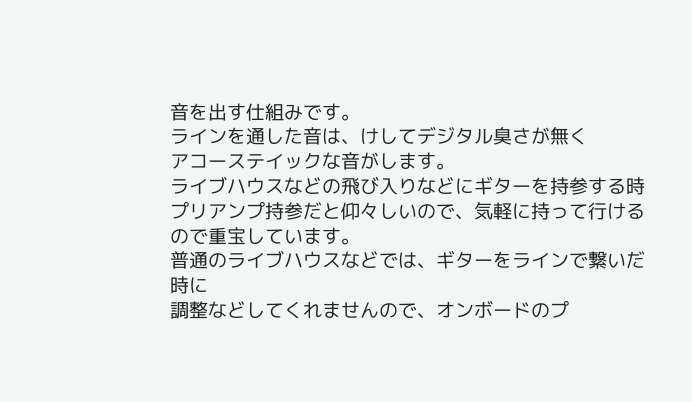音を出す仕組みです。
ラインを通した音は、けしてデジタル臭さが無く
アコーステイックな音がします。
ライブハウスなどの飛び入りなどにギターを持参する時
プリアンプ持参だと仰々しいので、気軽に持って行けるので重宝しています。
普通のライブハウスなどでは、ギターをラインで繋いだ時に
調整などしてくれませんので、オンボードのプ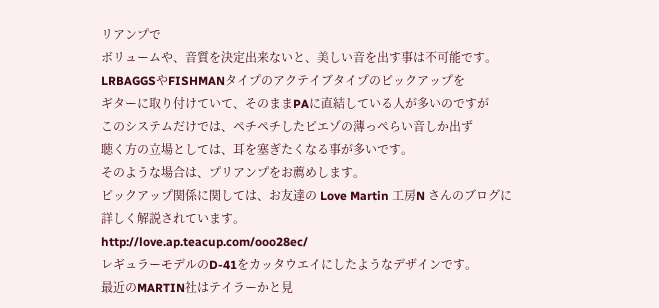リアンプで
ボリュームや、音質を決定出来ないと、美しい音を出す事は不可能です。
LRBAGGSやFISHMANタイプのアクテイブタイプのピックアップを
ギターに取り付けていて、そのままPAに直結している人が多いのですが
このシステムだけでは、ペチペチしたピエゾの薄っぺらい音しか出ず
聴く方の立場としては、耳を塞ぎたくなる事が多いです。
そのような場合は、プリアンプをお薦めします。
ピックアップ関係に関しては、お友達の Love Martin 工房N さんのブログに
詳しく解説されています。
http://love.ap.teacup.com/ooo28ec/
レギュラーモデルのD-41をカッタウエイにしたようなデザインです。
最近のMARTIN社はテイラーかと見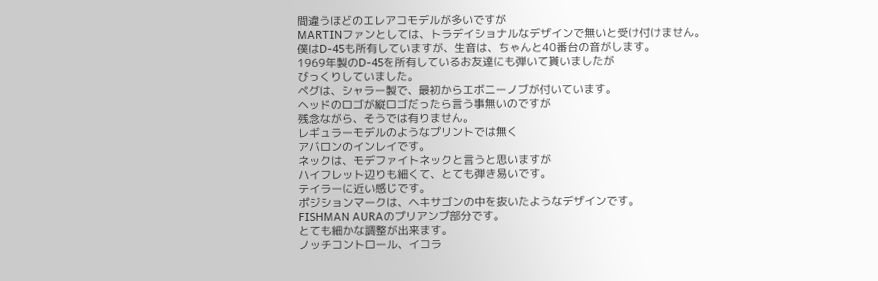間違うほどのエレアコモデルが多いですが
MARTINファンとしては、トラデイショナルなデザインで無いと受け付けません。
僕はD-45も所有していますが、生音は、ちゃんと40番台の音がします。
1969年製のD-45を所有しているお友達にも弾いて貰いましたが
びっくりしていました。
ペグは、シャラー製で、最初からエボニーノブが付いています。
ヘッドのロゴが縦ロゴだったら言う事無いのですが
残念ながら、そうでは有りません。
レギュラーモデルのようなプリントでは無く
アバロンのインレイです。
ネックは、モデファイトネックと言うと思いますが
ハイフレット辺りも細くて、とても弾き易いです。
テイラーに近い感じです。
ポジションマークは、ヘキサゴンの中を抜いたようなデザインです。
FISHMAN AURAのプリアンプ部分です。
とても細かな調整が出来ます。
ノッチコントロール、イコラ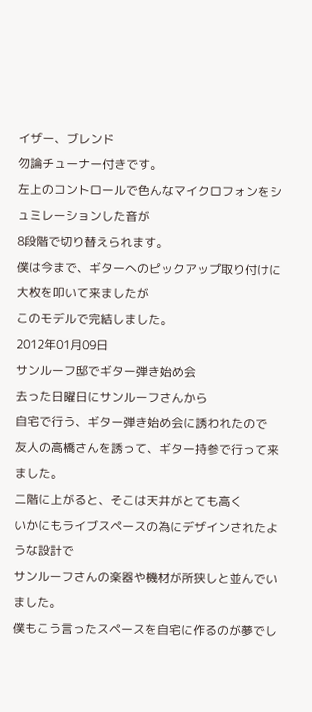イザー、ブレンド
勿論チューナー付きです。
左上のコントロールで色んなマイクロフォンをシュミレーションした音が
8段階で切り替えられます。
僕は今まで、ギターへのピックアップ取り付けに大枚を叩いて来ましたが
このモデルで完結しました。
2012年01月09日
サンルーフ邸でギター弾き始め会
去った日曜日にサンルーフさんから
自宅で行う、ギター弾き始め会に誘われたので
友人の高橋さんを誘って、ギター持参で行って来ました。
二階に上がると、そこは天井がとても高く
いかにもライブスペースの為にデザインされたような設計で
サンルーフさんの楽器や機材が所狭しと並んでいました。
僕もこう言ったスペースを自宅に作るのが夢でし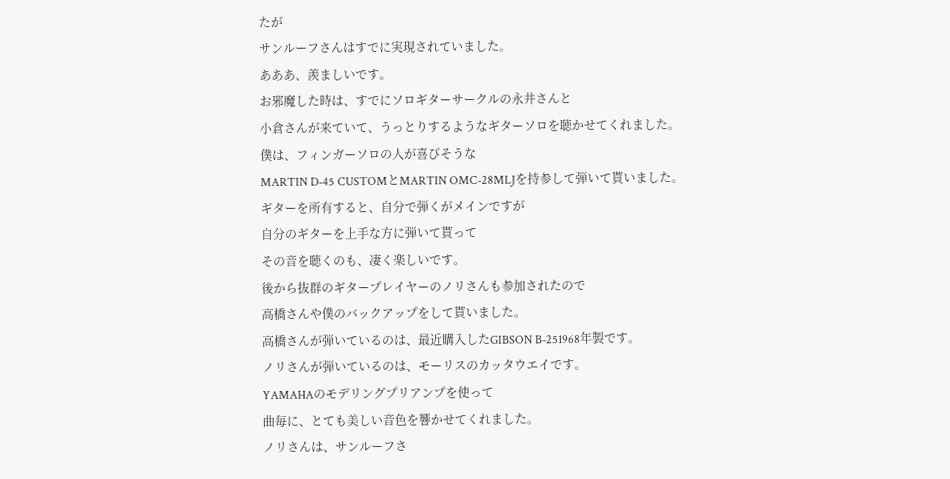たが
サンルーフさんはすでに実現されていました。
あああ、羨ましいです。
お邪魔した時は、すでにソロギターサークルの永井さんと
小倉さんが来ていて、うっとりするようなギターソロを聴かせてくれました。
僕は、フィンガーソロの人が喜びそうな
MARTIN D-45 CUSTOMとMARTIN OMC-28MLJを持参して弾いて貰いました。
ギターを所有すると、自分で弾くがメインですが
自分のギターを上手な方に弾いて貰って
その音を聴くのも、凄く楽しいです。
後から抜群のギタープレイヤーのノリさんも参加されたので
高橋さんや僕のバックアップをして貰いました。
高橋さんが弾いているのは、最近購入したGIBSON B-251968年製です。
ノリさんが弾いているのは、モーリスのカッタウエイです。
YAMAHAのモデリングプリアンプを使って
曲毎に、とても美しい音色を響かせてくれました。
ノリさんは、サンルーフさ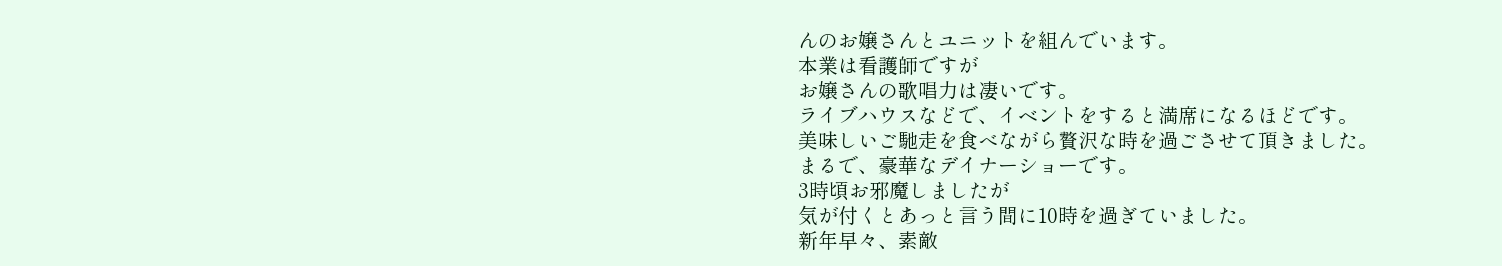んのお嬢さんとユニットを組んでいます。
本業は看護師ですが
お嬢さんの歌唱力は凄いです。
ライブハウスなどで、イベントをすると満席になるほどです。
美味しいご馳走を食べながら贅沢な時を過ごさせて頂きました。
まるで、豪華なデイナーショーです。
3時頃お邪魔しましたが
気が付くとあっと言う間に10時を過ぎていました。
新年早々、素敵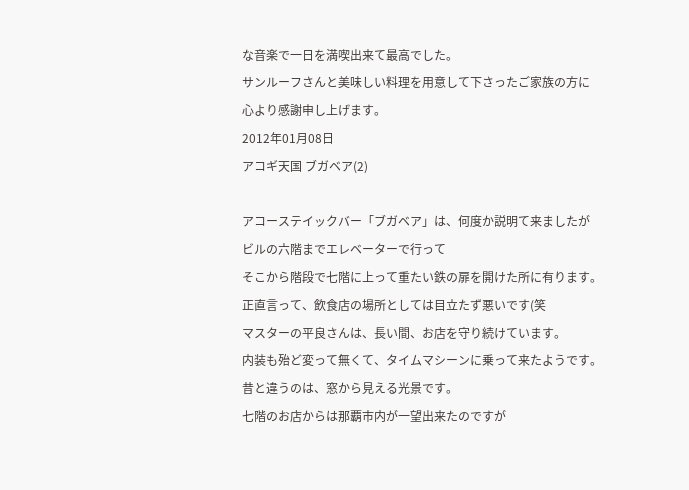な音楽で一日を満喫出来て最高でした。
サンルーフさんと美味しい料理を用意して下さったご家族の方に
心より感謝申し上げます。
2012年01月08日
アコギ天国 ブガベア(2)

アコーステイックバー「ブガベア」は、何度か説明て来ましたが
ビルの六階までエレベーターで行って
そこから階段で七階に上って重たい鉄の扉を開けた所に有ります。
正直言って、飲食店の場所としては目立たず悪いです(笑
マスターの平良さんは、長い間、お店を守り続けています。
内装も殆ど変って無くて、タイムマシーンに乗って来たようです。
昔と違うのは、窓から見える光景です。
七階のお店からは那覇市内が一望出来たのですが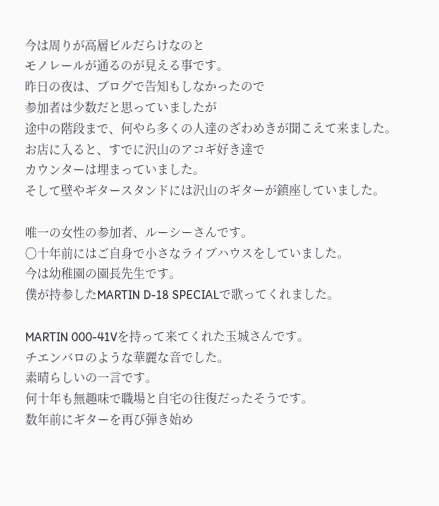今は周りが高層ビルだらけなのと
モノレールが通るのが見える事です。
昨日の夜は、ブログで告知もしなかったので
参加者は少数だと思っていましたが
途中の階段まで、何やら多くの人達のざわめきが聞こえて来ました。
お店に入ると、すでに沢山のアコギ好き達で
カウンターは埋まっていました。
そして壁やギタースタンドには沢山のギターが鎮座していました。

唯一の女性の参加者、ルーシーさんです。
〇十年前にはご自身で小さなライブハウスをしていました。
今は幼稚園の園長先生です。
僕が持参したMARTIN D-18 SPECIALで歌ってくれました。

MARTIN 000-41Vを持って来てくれた玉城さんです。
チエンバロのような華麗な音でした。
素晴らしいの一言です。
何十年も無趣味で職場と自宅の往復だったそうです。
数年前にギターを再び弾き始め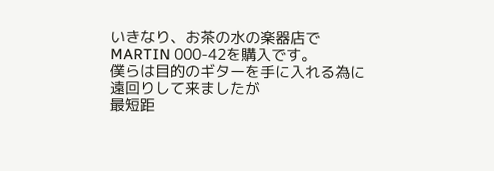いきなり、お茶の水の楽器店でMARTIN 000-42を購入です。
僕らは目的のギターを手に入れる為に遠回りして来ましたが
最短距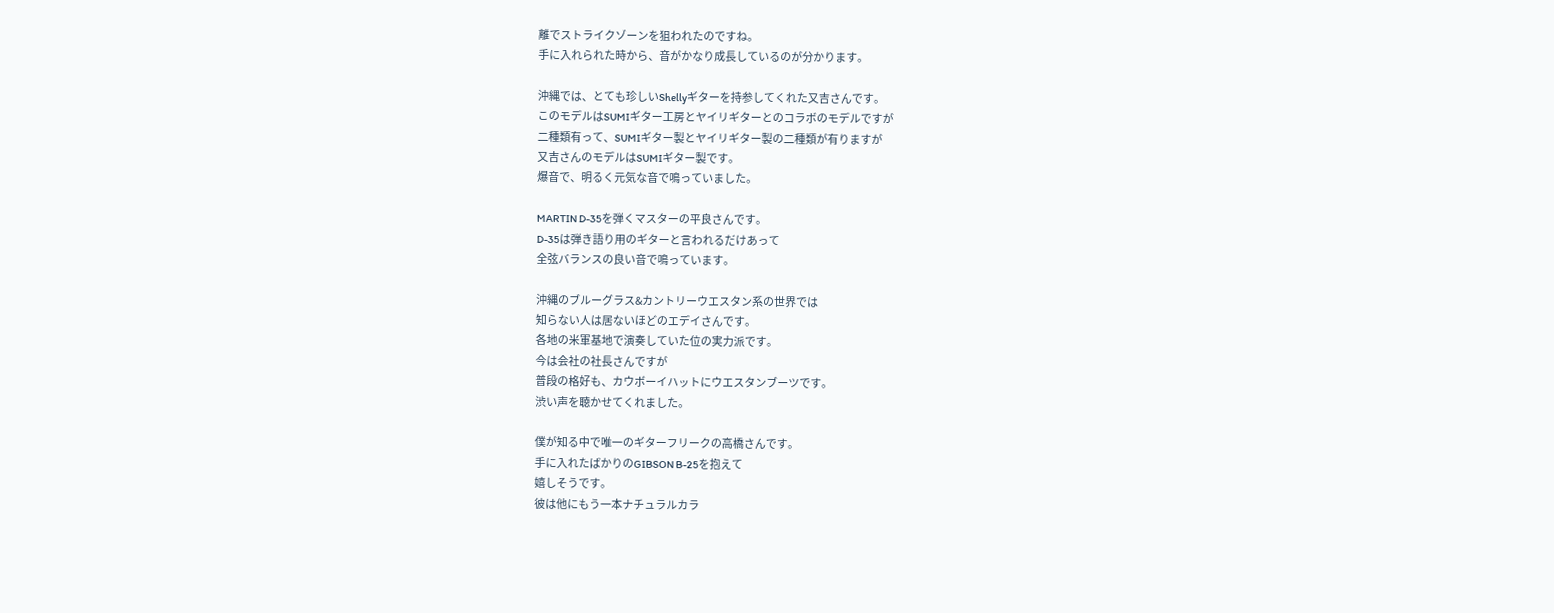離でストライクゾーンを狙われたのですね。
手に入れられた時から、音がかなり成長しているのが分かります。

沖縄では、とても珍しいShellyギターを持参してくれた又吉さんです。
このモデルはSUMIギター工房とヤイリギターとのコラボのモデルですが
二種類有って、SUMIギター製とヤイリギター製の二種類が有りますが
又吉さんのモデルはSUMIギター製です。
爆音で、明るく元気な音で鳴っていました。

MARTIN D-35を弾くマスターの平良さんです。
D-35は弾き語り用のギターと言われるだけあって
全弦バランスの良い音で鳴っています。

沖縄のブルーグラス&カントリーウエスタン系の世界では
知らない人は居ないほどのエデイさんです。
各地の米軍基地で演奏していた位の実力派です。
今は会社の社長さんですが
普段の格好も、カウボーイハットにウエスタンブーツです。
渋い声を聴かせてくれました。

僕が知る中で唯一のギターフリークの高橋さんです。
手に入れたばかりのGIBSON B-25を抱えて
嬉しそうです。
彼は他にもう一本ナチュラルカラ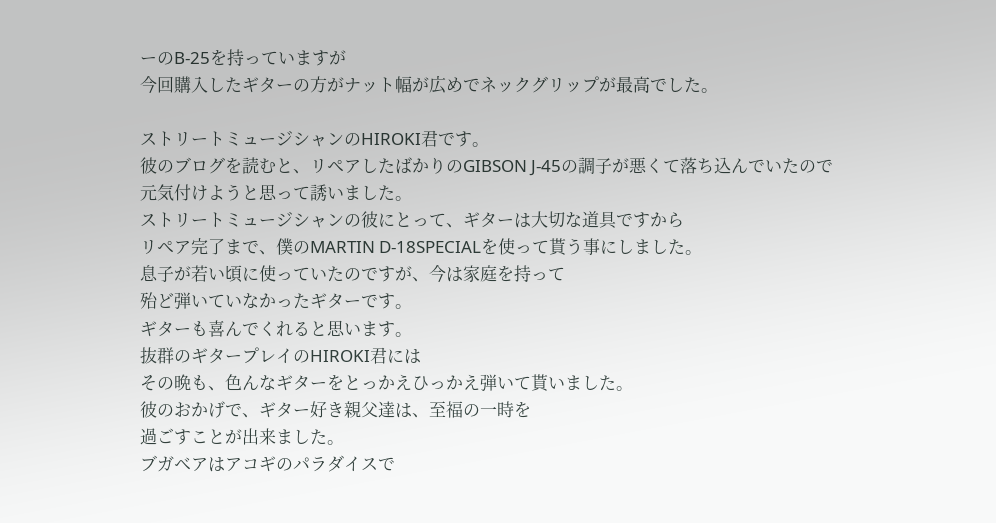ーのB-25を持っていますが
今回購入したギターの方がナット幅が広めでネックグリップが最高でした。

ストリートミュージシャンのHIROKI君です。
彼のブログを読むと、リペアしたばかりのGIBSON J-45の調子が悪くて落ち込んでいたので
元気付けようと思って誘いました。
ストリートミュージシャンの彼にとって、ギターは大切な道具ですから
リペア完了まで、僕のMARTIN D-18SPECIALを使って貰う事にしました。
息子が若い頃に使っていたのですが、今は家庭を持って
殆ど弾いていなかったギターです。
ギターも喜んでくれると思います。
抜群のギタープレイのHIROKI君には
その晩も、色んなギターをとっかえひっかえ弾いて貰いました。
彼のおかげで、ギター好き親父達は、至福の一時を
過ごすことが出来ました。
ブガベアはアコギのパラダイスで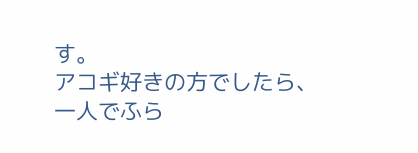す。
アコギ好きの方でしたら、一人でふら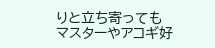りと立ち寄っても
マスターやアコギ好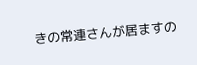きの常連さんが居ますの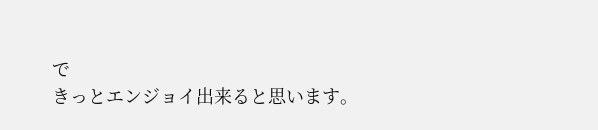で
きっとエンジョイ出来ると思います。